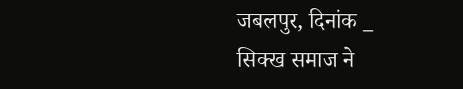जबलपुर, दिनांक _
सिक्ख समाज ने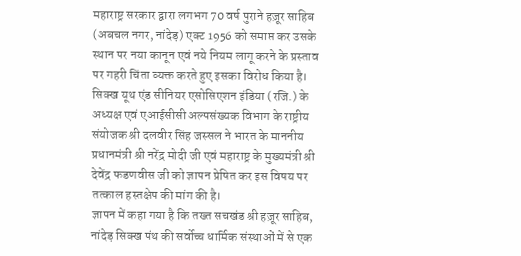महाराष्ट्र सरकार द्वारा लगभग 70 वर्ष पुराने हज़ूर साहिब (अबचल नगर, नांदेड़) एक्ट 1956 को समाप्त कर उसके स्थान पर नया कानून एवं नये नियम लागू करने के प्रस्ताव पर गहरी चिंता व्यक्त करते हुए इसका विरोध किया है।
सिक्ख यूथ एंड सीनियर एसोसिएशन इंडिया (रजि.) के अध्यक्ष एवं एआईसीसी अल्पसंख्यक विभाग के राष्ट्रीय संयोजक श्री दलवीर सिंह जस्सल ने भारत के माननीय प्रधानमंत्री श्री नरेंद्र मोदी जी एवं महाराष्ट्र के मुख्यमंत्री श्री देवेंद्र फडणवीस जी को ज्ञापन प्रेषित कर इस विषय पर तत्काल हस्तक्षेप की मांग की है।
ज्ञापन में कहा गया है कि तख्त सचखंड श्री हज़ूर साहिब, नांदेड़ सिक्ख पंथ की सर्वोच्च धार्मिक संस्थाओं में से एक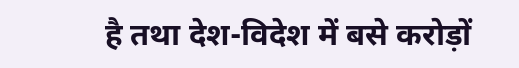है तथा देश-विदेश में बसे करोड़ों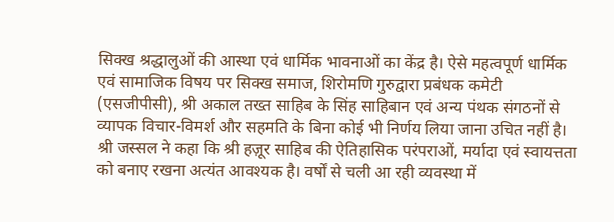सिक्ख श्रद्धालुओं की आस्था एवं धार्मिक भावनाओं का केंद्र है। ऐसे महत्वपूर्ण धार्मिक एवं सामाजिक विषय पर सिक्ख समाज, शिरोमणि गुरुद्वारा प्रबंधक कमेटी (एसजीपीसी), श्री अकाल तख्त साहिब के सिंह साहिबान एवं अन्य पंथक संगठनों से व्यापक विचार-विमर्श और सहमति के बिना कोई भी निर्णय लिया जाना उचित नहीं है।
श्री जस्सल ने कहा कि श्री हज़ूर साहिब की ऐतिहासिक परंपराओं, मर्यादा एवं स्वायत्तता को बनाए रखना अत्यंत आवश्यक है। वर्षों से चली आ रही व्यवस्था में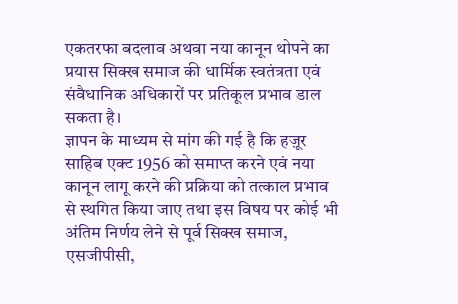एकतरफा बदलाव अथवा नया कानून थोपने का प्रयास सिक्ख समाज की धार्मिक स्वतंत्रता एवं संवैधानिक अधिकारों पर प्रतिकूल प्रभाव डाल सकता है।
ज्ञापन के माध्यम से मांग की गई है कि हज़ूर साहिब एक्ट 1956 को समाप्त करने एवं नया कानून लागू करने की प्रक्रिया को तत्काल प्रभाव से स्थगित किया जाए तथा इस विषय पर कोई भी अंतिम निर्णय लेने से पूर्व सिक्ख समाज, एसजीपीसी,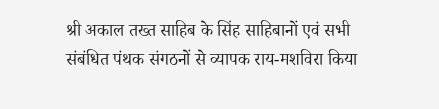श्री अकाल तख्त साहिब के सिंह साहिबानों एवं सभी संबंधित पंथक संगठनों से व्यापक राय-मशविरा किया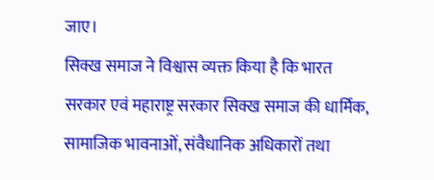जाए।
सिक्ख समाज ने विश्वास व्यक्त किया है कि भारत सरकार एवं महाराष्ट्र सरकार सिक्ख समाज की धार्मिक, सामाजिक भावनाओं, संवैधानिक अधिकारों तथा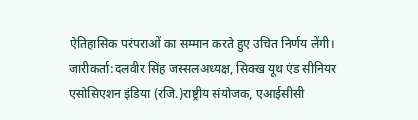ऐतिहासिक परंपराओं का सम्मान करते हुए उचित निर्णय लेंगी।
जारीकर्ता:दलवीर सिंह जस्सलअध्यक्ष, सिक्ख यूथ एंड सीनियर एसोसिएशन इंडिया (रजि.)राष्ट्रीय संयोजक, एआईसीसी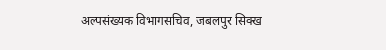अल्पसंख्यक विभागसचिव, जबलपुर सिक्ख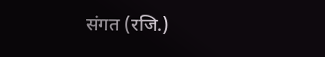संगत (रजि.)